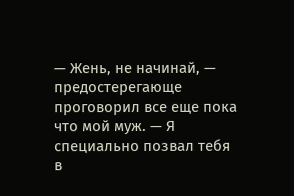— Жень, не начинай, — предостерегающе проговорил все еще пока что мой муж. — Я специально позвал тебя в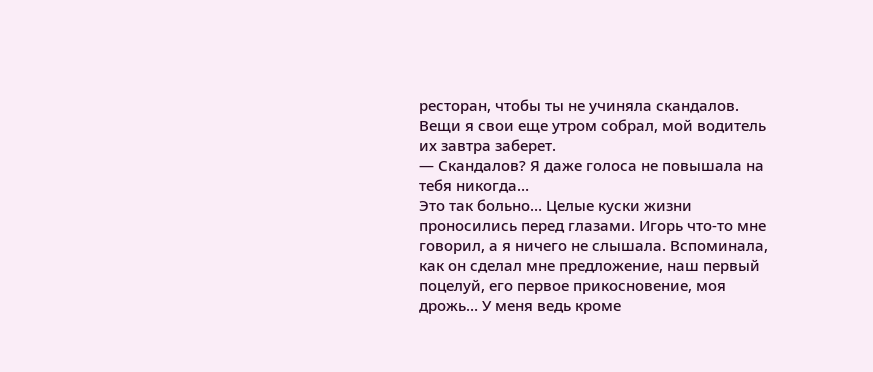ресторан, чтобы ты не учиняла скандалов. Вещи я свои еще утром собрал, мой водитель их завтра заберет.
— Скандалов? Я даже голоса не повышала на тебя никогда…
Это так больно… Целые куски жизни проносились перед глазами. Игорь что-то мне говорил, а я ничего не слышала. Вспоминала, как он сделал мне предложение, наш первый поцелуй, его первое прикосновение, моя дрожь… У меня ведь кроме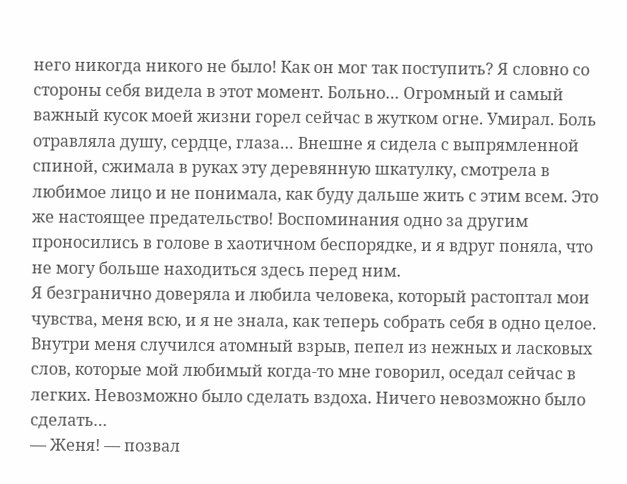него никогда никого не было! Как он мог так поступить? Я словно со стороны себя видела в этот момент. Больно… Огромный и самый важный кусок моей жизни горел сейчас в жутком огне. Умирал. Боль отравляла душу, сердце, глаза… Внешне я сидела с выпрямленной спиной, сжимала в руках эту деревянную шкатулку, смотрела в любимое лицо и не понимала, как буду дальше жить с этим всем. Это же настоящее предательство! Воспоминания одно за другим проносились в голове в хаотичном беспорядке, и я вдруг поняла, что не могу больше находиться здесь перед ним.
Я безгранично доверяла и любила человека, который растоптал мои чувства, меня всю, и я не знала, как теперь собрать себя в одно целое. Внутри меня случился атомный взрыв, пепел из нежных и ласковых слов, которые мой любимый когда-то мне говорил, оседал сейчас в легких. Невозможно было сделать вздоха. Ничего невозможно было сделать…
— Женя! — позвал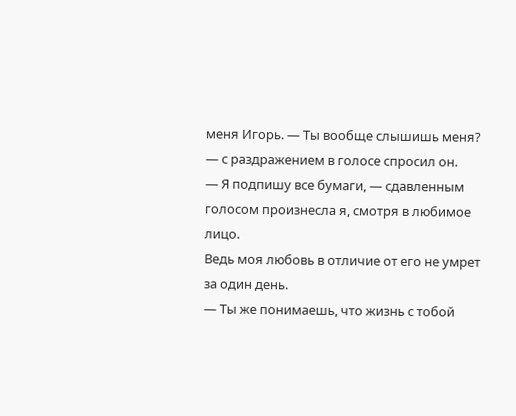меня Игорь. — Ты вообще слышишь меня? — с раздражением в голосе спросил он.
— Я подпишу все бумаги, — сдавленным голосом произнесла я, смотря в любимое лицо.
Ведь моя любовь в отличие от его не умрет за один день.
— Ты же понимаешь, что жизнь с тобой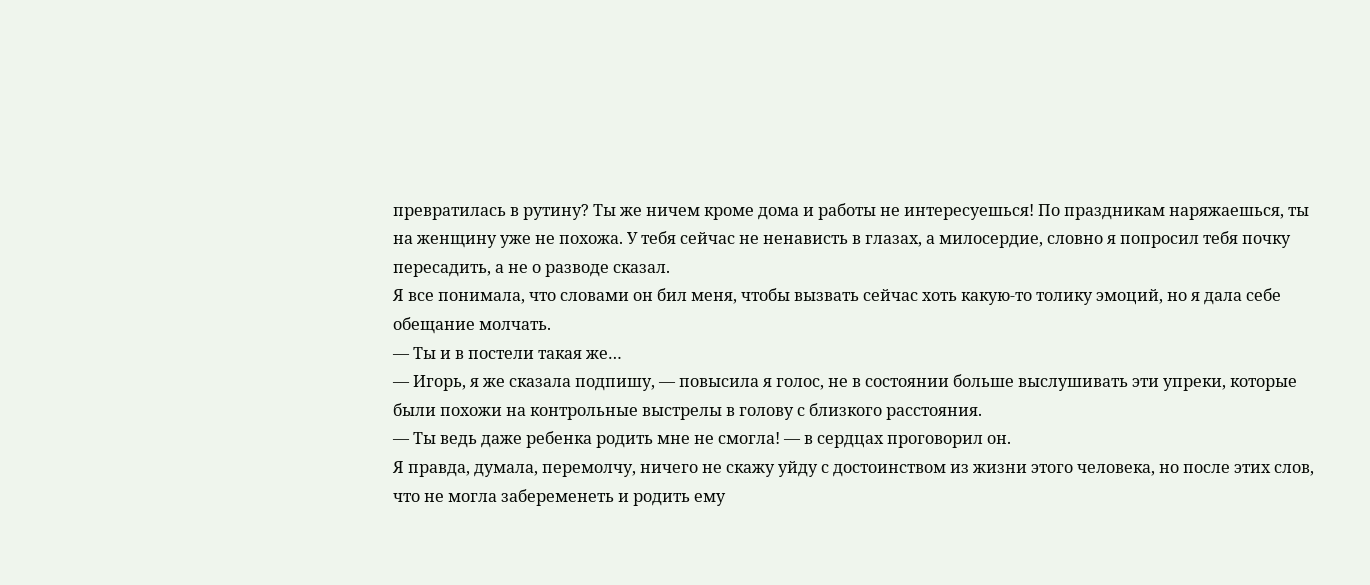превратилась в рутину? Ты же ничем кроме дома и работы не интересуешься! По праздникам наряжаешься, ты на женщину уже не похожа. У тебя сейчас не ненависть в глазах, а милосердие, словно я попросил тебя почку пересадить, а не о разводе сказал.
Я все понимала, что словами он бил меня, чтобы вызвать сейчас хоть какую-то толику эмоций, но я дала себе обещание молчать.
— Ты и в постели такая же…
— Игорь, я же сказала подпишу, — повысила я голос, не в состоянии больше выслушивать эти упреки, которые были похожи на контрольные выстрелы в голову с близкого расстояния.
— Ты ведь даже ребенка родить мне не смогла! — в сердцах проговорил он.
Я правда, думала, перемолчу, ничего не скажу уйду с достоинством из жизни этого человека, но после этих слов, что не могла забеременеть и родить ему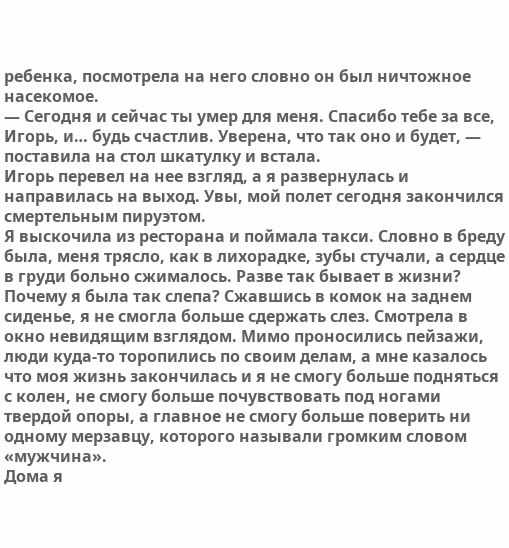ребенка, посмотрела на него словно он был ничтожное насекомое.
— Сегодня и сейчас ты умер для меня. Спасибо тебе за все, Игорь, и… будь счастлив. Уверена, что так оно и будет, — поставила на стол шкатулку и встала.
Игорь перевел на нее взгляд, а я развернулась и направилась на выход. Увы, мой полет сегодня закончился смертельным пируэтом.
Я выскочила из ресторана и поймала такси. Словно в бреду была, меня трясло, как в лихорадке, зубы стучали, а сердце в груди больно сжималось. Разве так бывает в жизни? Почему я была так слепа? Сжавшись в комок на заднем сиденье, я не смогла больше сдержать слез. Смотрела в окно невидящим взглядом. Мимо проносились пейзажи, люди куда-то торопились по своим делам, а мне казалось что моя жизнь закончилась и я не смогу больше подняться с колен, не смогу больше почувствовать под ногами твердой опоры, а главное не смогу больше поверить ни одному мерзавцу, которого называли громким словом «мужчина».
Дома я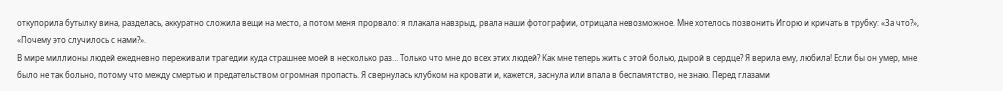откупорила бутылку вина, разделась, аккуратно сложила вещи на место, а потом меня прорвало: я плакала навзрыд, рвала наши фотографии, отрицала невозможное. Мне хотелось позвонить Игорю и кричать в трубку: «За что?», «Почему это случилось с нами?».
В мире миллионы людей ежедневно переживали трагедии куда страшнее моей в несколько раз… Только что мне до всех этих людей? Как мне теперь жить с этой болью, дырой в сердце? Я верила ему, любила! Если бы он умер, мне было не так больно, потому что между смертью и предательством огромная пропасть. Я свернулась клубком на кровати и, кажется, заснула или впала в беспамятство, не знаю. Перед глазами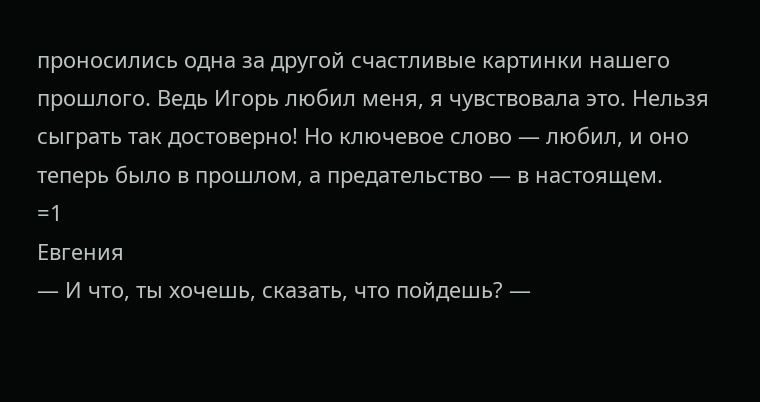проносились одна за другой счастливые картинки нашего прошлого. Ведь Игорь любил меня, я чувствовала это. Нельзя сыграть так достоверно! Но ключевое слово — любил, и оно теперь было в прошлом, а предательство — в настоящем.
=1
Евгения
— И что, ты хочешь, сказать, что пойдешь? —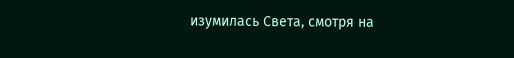изумилась Света, смотря на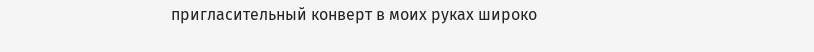пригласительный конверт в моих руках широко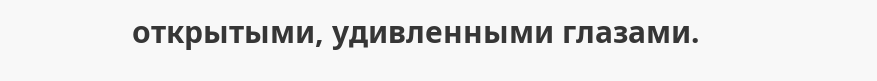открытыми, удивленными глазами.